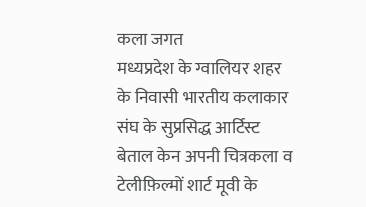कला जगत
मध्यप्रदेश के ग्वालियर शहर के निवासी भारतीय कलाकार संघ के सुप्रसिद्ध आर्टिस्ट बेताल केन अपनी चित्रकला व टेलीफ़िल्मों शार्ट मूवी के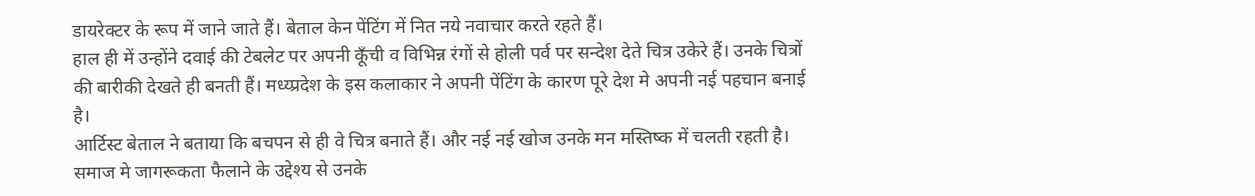डायरेक्टर के रूप में जाने जाते हैं। बेताल केन पेंटिंग में नित नये नवाचार करते रहते हैं।
हाल ही में उन्होंने दवाई की टेबलेट पर अपनी कूँची व विभिन्न रंगों से होली पर्व पर सन्देश देते चित्र उकेरे हैं। उनके चित्रों की बारीकी देखते ही बनती हैं। मध्य्प्रदेश के इस कलाकार ने अपनी पेंटिंग के कारण पूरे देश मे अपनी नई पहचान बनाई है।
आर्टिस्ट बेताल ने बताया कि बचपन से ही वे चित्र बनाते हैं। और नई नई खोज उनके मन मस्तिष्क में चलती रहती है। समाज मे जागरूकता फैलाने के उद्देश्य से उनके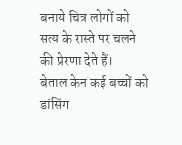बनाये चित्र लोगों को सत्य के रास्ते पर चलने की प्रेरणा देते हैं।
बेताल केन कई बच्चों को डांसिंग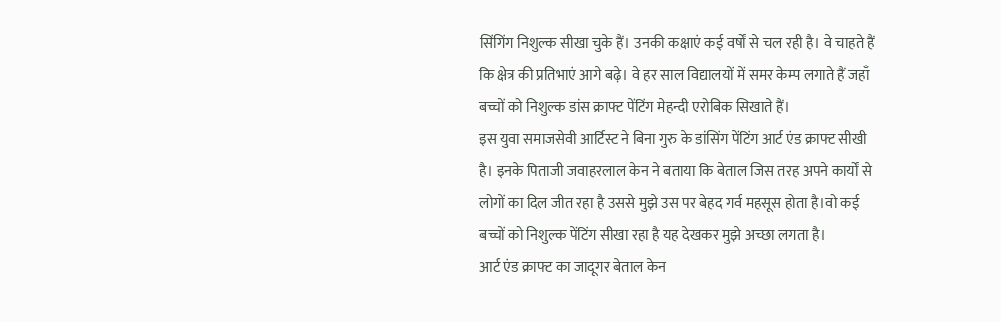सिंगिंग निशुल्क सीखा चुके हैं। उनकी कक्षाएं कई वर्षों से चल रही है। वे चाहते हैं कि क्षेत्र की प्रतिभाएं आगे बढ़े। वे हर साल विद्यालयों में समर केम्प लगाते हैं जहाँ बच्चों को निशुल्क डांस क्राफ्ट पेंटिंग मेहन्दी एरोबिक सिखाते हैं।
इस युवा समाजसेवी आर्टिस्ट ने बिना गुरु के डांसिंग पेंटिंग आर्ट एंड क्राफ्ट सीखी है। इनके पिताजी जवाहरलाल केन ने बताया कि बेताल जिस तरह अपने कार्यों से लोगों का दिल जीत रहा है उससे मुझे उस पर बेहद गर्व महसूस होता है।वो कई बच्चों को निशुल्क पेंटिंग सीखा रहा है यह देखकर मुझे अच्छा लगता है।
आर्ट एंड क्राफ्ट का जादूगर बेताल केन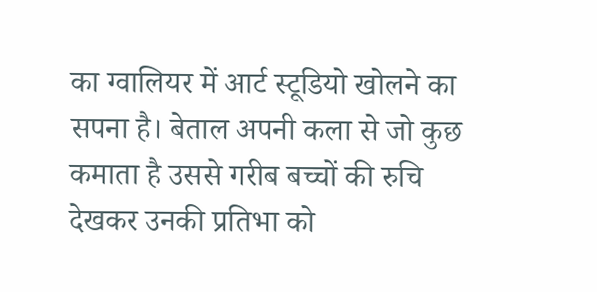का ग्वालियर में आर्ट स्टूडियो खोलने का सपना है। बेताल अपनी कला से जो कुछ कमाता है उससे गरीब बच्चों की रुचि देखकर उनकी प्रतिभा को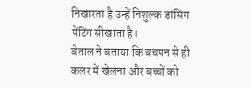निखारता है उन्हें निशुल्क डांसिंग पेंटिंग सीखाता है।
बेताल ने बताया कि बचपन से ही कलर में खेलना और बच्चों को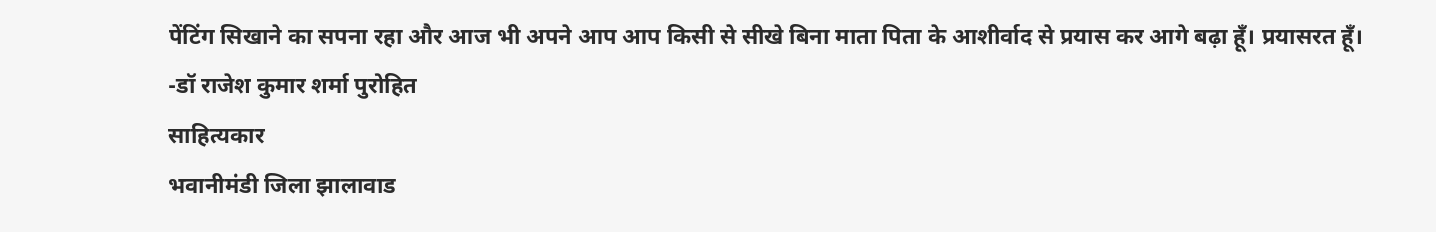पेंटिंग सिखाने का सपना रहा और आज भी अपने आप आप किसी से सीखे बिना माता पिता के आशीर्वाद से प्रयास कर आगे बढ़ा हूँ। प्रयासरत हूँ।
-डॉ राजेश कुमार शर्मा पुरोहित
साहित्यकार
भवानीमंडी जिला झालावाड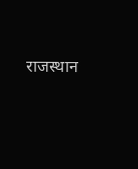राजस्थान